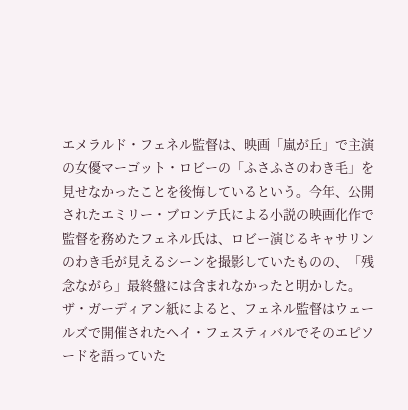エメラルド・フェネル監督は、映画「嵐が丘」で主演の女優マーゴット・ロビーの「ふさふさのわき毛」を見せなかったことを後悔しているという。今年、公開されたエミリー・ブロンテ氏による小説の映画化作で監督を務めたフェネル氏は、ロビー演じるキャサリンのわき毛が見えるシーンを撮影していたものの、「残念ながら」最終盤には含まれなかったと明かした。
ザ・ガーディアン紙によると、フェネル監督はウェールズで開催されたヘイ・フェスティバルでそのエピソードを語っていた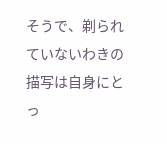そうで、剃られていないわきの描写は自身にとっ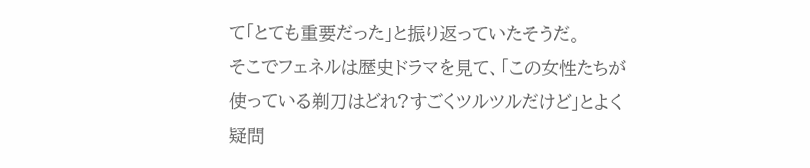て「とても重要だった」と振り返っていたそうだ。
そこでフェネルは歴史ドラマを見て、「この女性たちが使っている剃刀はどれ?すごくツルツルだけど」とよく疑問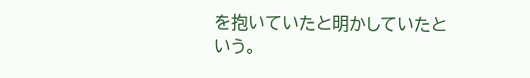を抱いていたと明かしていたという。